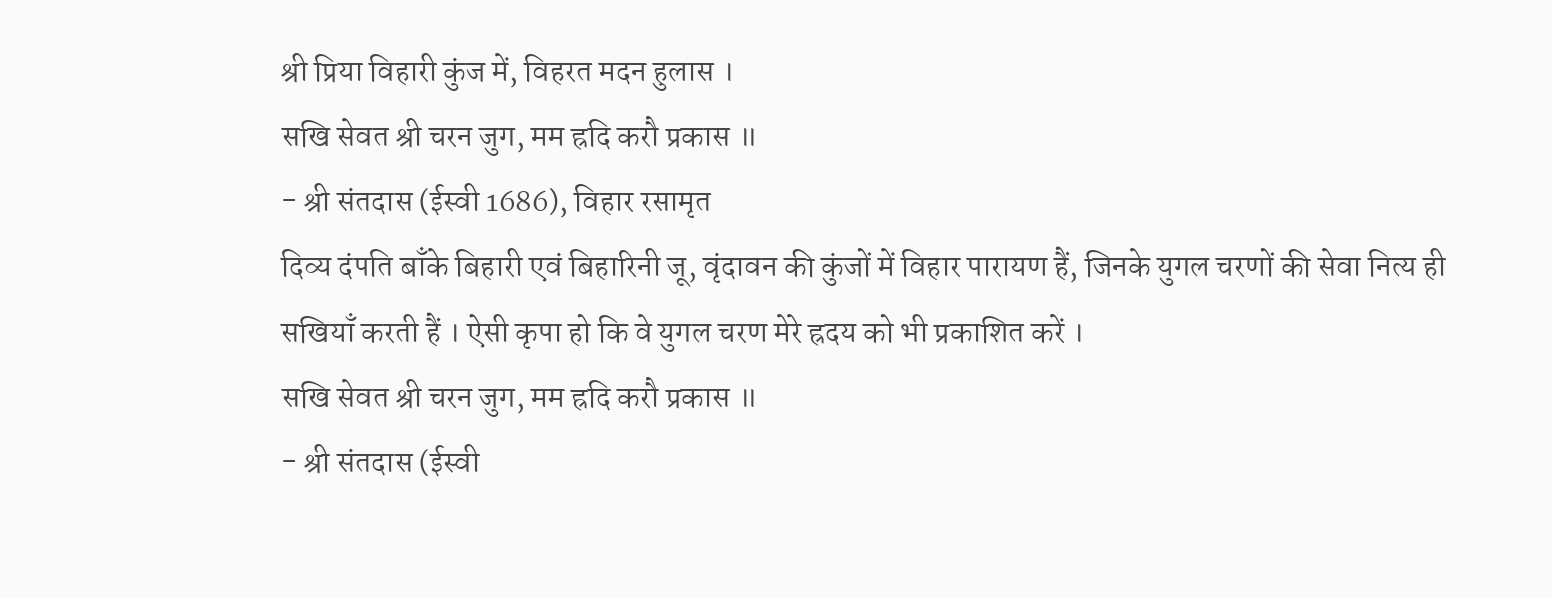श्री प्रिया विहारी कुंज में, विहरत मदन हुलास ।
सखि सेवत श्री चरन जुग, मम ह्रदि करौ प्रकास ॥
- श्री संतदास (ईस्वी 1686), विहार रसामृत
दिव्य दंपति बाँके बिहारी एवं बिहारिनी जू, वृंदावन की कुंजों में विहार पारायण हैं, जिनके युगल चरणों की सेवा नित्य ही सखियाँ करती हैं । ऐसी कृपा हो कि वे युगल चरण मेरे ह्रदय को भी प्रकाशित करें ।
सखि सेवत श्री चरन जुग, मम ह्रदि करौ प्रकास ॥
- श्री संतदास (ईस्वी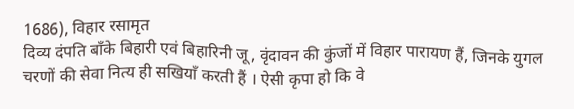1686), विहार रसामृत
दिव्य दंपति बाँके बिहारी एवं बिहारिनी जू, वृंदावन की कुंजों में विहार पारायण हैं, जिनके युगल चरणों की सेवा नित्य ही सखियाँ करती हैं । ऐसी कृपा हो कि वे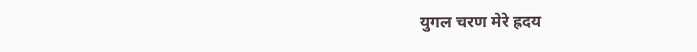युगल चरण मेरे ह्रदय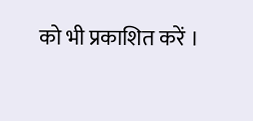को भी प्रकाशित करें ।